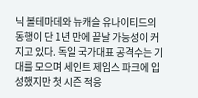닉 볼테마데와 뉴캐슬 유나이티드의 동행이 단 1년 만에 끝날 가능성이 커지고 있다. 독일 국가대표 공격수는 기대를 모으며 세인트 제임스 파크에 입성했지만 첫 시즌 적응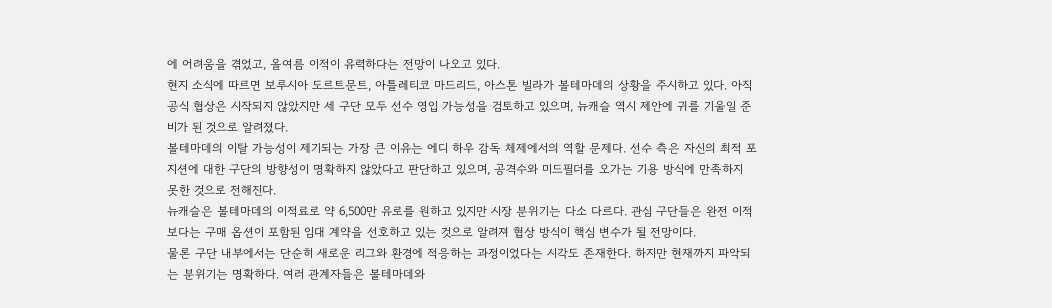에 어려움을 겪었고, 올여름 이적이 유력하다는 전망이 나오고 있다.
현지 소식에 따르면 보루시아 도르트문트, 아틀레티코 마드리드, 아스톤 빌라가 볼테마데의 상황을 주시하고 있다. 아직 공식 협상은 시작되지 않았지만 세 구단 모두 선수 영입 가능성을 검토하고 있으며, 뉴캐슬 역시 제안에 귀를 기울일 준비가 된 것으로 알려졌다.
볼테마데의 이탈 가능성이 제기되는 가장 큰 이유는 에디 하우 감독 체제에서의 역할 문제다. 선수 측은 자신의 최적 포지션에 대한 구단의 방향성이 명확하지 않았다고 판단하고 있으며, 공격수와 미드필더를 오가는 기용 방식에 만족하지 못한 것으로 전해진다.
뉴캐슬은 볼테마데의 이적료로 약 6,500만 유로를 원하고 있지만 시장 분위기는 다소 다르다. 관심 구단들은 완전 이적보다는 구매 옵션이 포함된 임대 계약을 선호하고 있는 것으로 알려져 협상 방식이 핵심 변수가 될 전망이다.
물론 구단 내부에서는 단순히 새로운 리그와 환경에 적응하는 과정이었다는 시각도 존재한다. 하지만 현재까지 파악되는 분위기는 명확하다. 여러 관계자들은 볼테마데와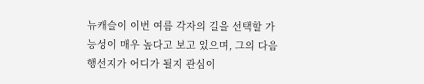뉴캐슬이 이번 여름 각자의 길을 선택할 가능성이 매우 높다고 보고 있으며, 그의 다음 행선지가 어디가 될지 관심이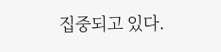집중되고 있다.